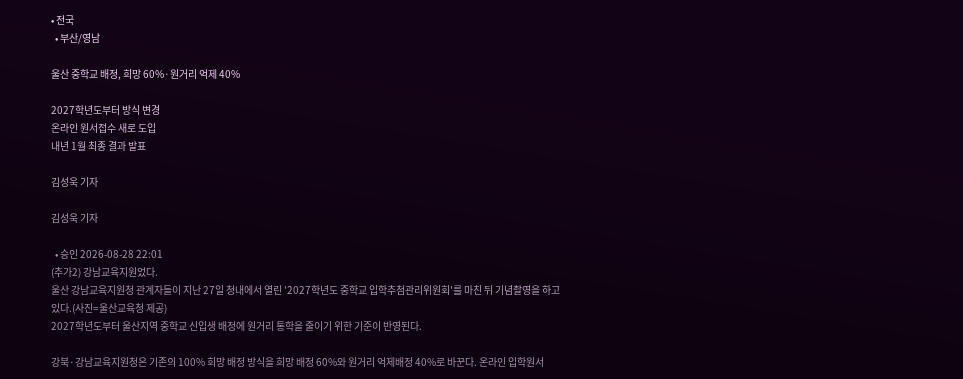• 전국
  • 부산/영남

울산 중학교 배정, 희망 60%·원거리 억제 40%

2027학년도부터 방식 변경
온라인 원서접수 새로 도입
내년 1월 최종 결과 발표

김성욱 기자

김성욱 기자

  • 승인 2026-08-28 22:01
(추가2) 강남교육지원었다.
울산 강남교육지원청 관계자들이 지난 27일 청내에서 열린 '2027학년도 중학교 입학추첨관리위원회'를 마친 뒤 기념촬영을 하고 있다.(사진=울산교육청 제공)
2027학년도부터 울산지역 중학교 신입생 배정에 원거리 통학을 줄이기 위한 기준이 반영된다.

강북·강남교육지원청은 기존의 100% 희망 배정 방식을 희망 배정 60%와 원거리 억제배정 40%로 바꾼다. 온라인 입학원서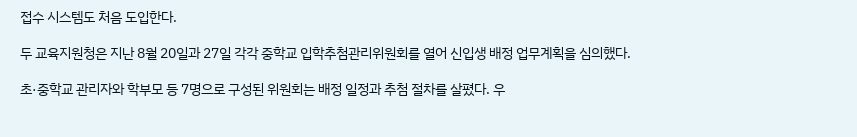접수 시스템도 처음 도입한다.

두 교육지원청은 지난 8월 20일과 27일 각각 중학교 입학추첨관리위원회를 열어 신입생 배정 업무계획을 심의했다.

초·중학교 관리자와 학부모 등 7명으로 구성된 위원회는 배정 일정과 추첨 절차를 살폈다. 우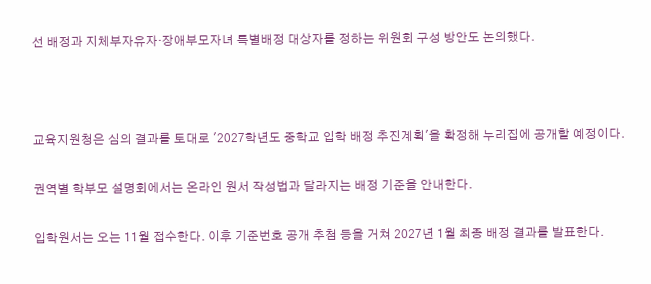선 배정과 지체부자유자·장애부모자녀 특별배정 대상자를 정하는 위원회 구성 방안도 논의했다.



교육지원청은 심의 결과를 토대로 '2027학년도 중학교 입학 배정 추진계획'을 확정해 누리집에 공개할 예정이다.

권역별 학부모 설명회에서는 온라인 원서 작성법과 달라지는 배정 기준을 안내한다.

입학원서는 오는 11월 접수한다. 이후 기준번호 공개 추첨 등을 거쳐 2027년 1월 최종 배정 결과를 발표한다.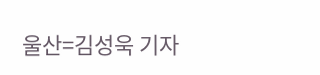울산=김성욱 기자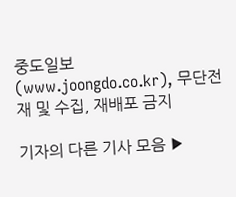중도일보(www.joongdo.co.kr), 무단전재 및 수집, 재배포 금지

기자의 다른 기사 모음 ▶